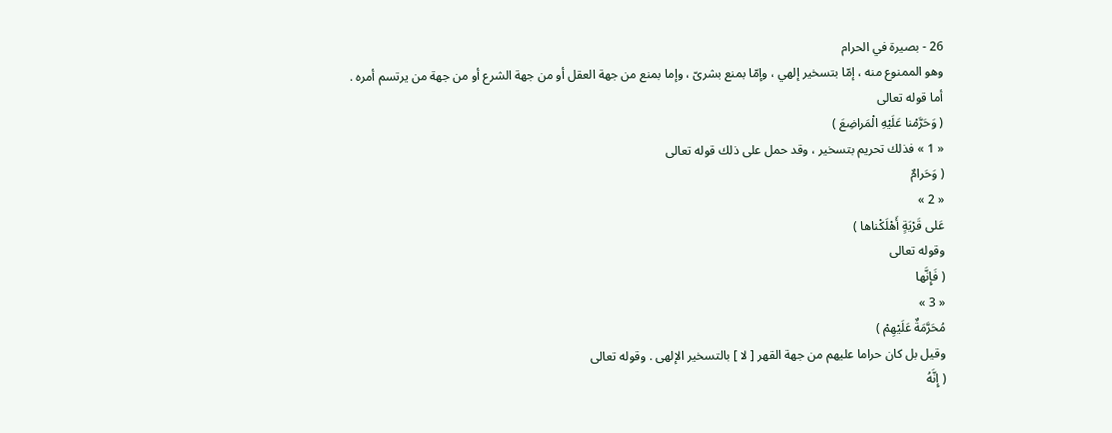26 - بصيرة في الحرام
وهو الممنوع منه ، إمّا بتسخير إلهي ، وإمّا بمنع بشرىّ ، وإما بمنع من جهة العقل أو من جهة الشرع أو من جهة من يرتسم أمره .
أما قوله تعالى
( وَحَرَّمْنا عَلَيْهِ الْمَراضِعَ )
« 1 » فذلك تحريم بتسخير ، وقد حمل على ذلك قوله تعالى
( وَحَرامٌ
« 2 »
عَلى قَرْيَةٍ أَهْلَكْناها )
وقوله تعالى
( فَإِنَّها
« 3 »
مُحَرَّمَةٌ عَلَيْهِمْ )
وقيل بل كان حراما عليهم من جهة القهر [ لا ] بالتسخير الإلهى . وقوله تعالى
( إِنَّهُ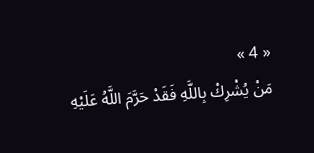« 4 »
مَنْ يُشْرِكْ بِاللَّهِ فَقَدْ حَرَّمَ اللَّهُ عَلَيْهِ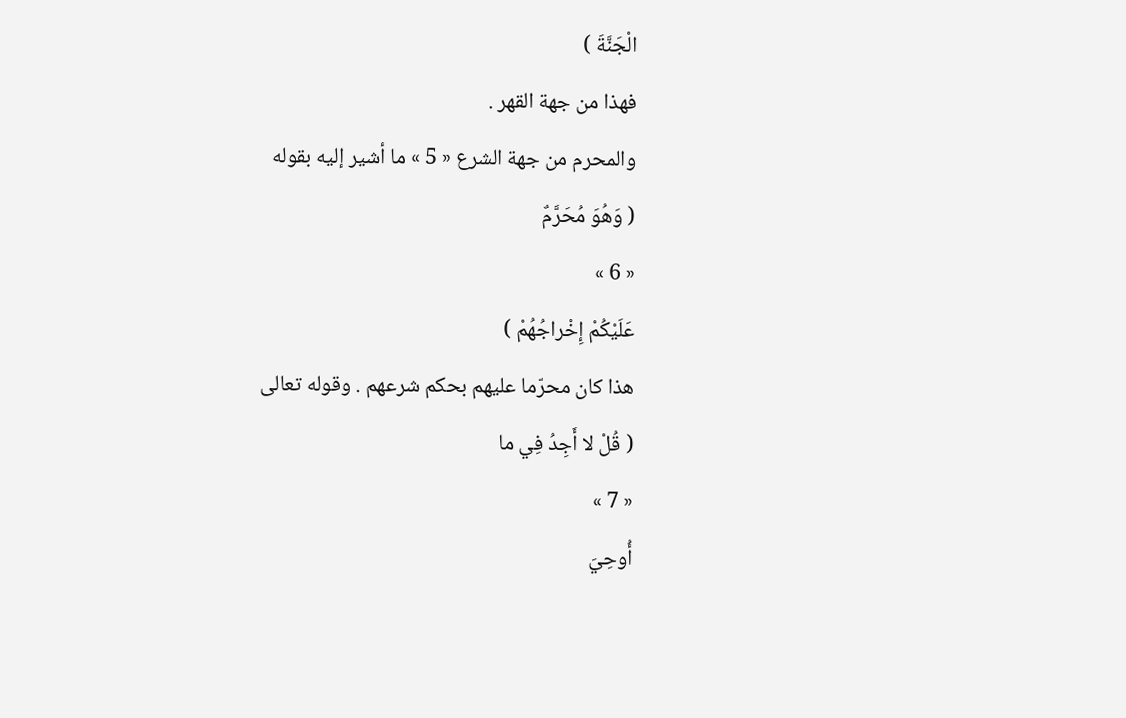الْجَنَّةَ )
فهذا من جهة القهر .
والمحرم من جهة الشرع « 5 » ما أشير إليه بقوله
( وَهُوَ مُحَرَّمٌ
« 6 »
عَلَيْكُمْ إِخْراجُهُمْ )
هذا كان محرّما عليهم بحكم شرعهم . وقوله تعالى
( قُلْ لا أَجِدُ فِي ما
« 7 »
أُوحِيَ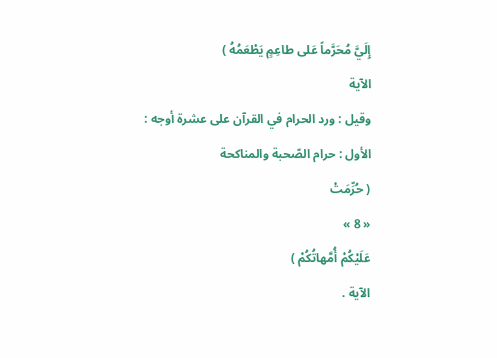إِلَيَّ مُحَرَّماً عَلى طاعِمٍ يَطْعَمُهُ )
الآية
وقيل : ورد الحرام في القرآن على عشرة أوجه :
الأول : حرام الصّحبة والمناكحة
( حُرِّمَتْ
« 8 »
عَلَيْكُمْ أُمَّهاتُكُمْ )
الآية .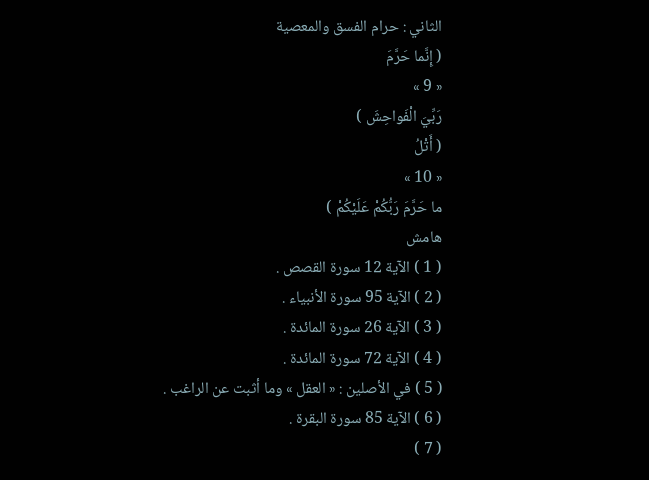الثاني : حرام الفسق والمعصية
( إِنَّما حَرَّمَ
« 9 »
رَبِّيَ الْفَواحِشَ )
( أَتْلُ
« 10 »
ما حَرَّمَ رَبُّكُمْ عَلَيْكُمْ )
هامش
( 1 ) الآية 12 سورة القصص .
( 2 ) الآية 95 سورة الأنبياء .
( 3 ) الآية 26 سورة المائدة .
( 4 ) الآية 72 سورة المائدة .
( 5 ) في الأصلين : « العقل » وما أثبت عن الراغب .
( 6 ) الآية 85 سورة البقرة .
( 7 )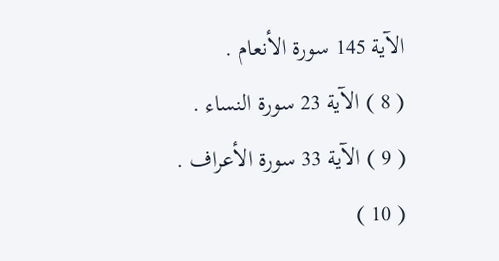الآية 145 سورة الأنعام .
( 8 ) الآية 23 سورة النساء .
( 9 ) الآية 33 سورة الأعراف .
( 10 )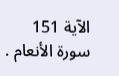الآية 151 سورة الأنعام .